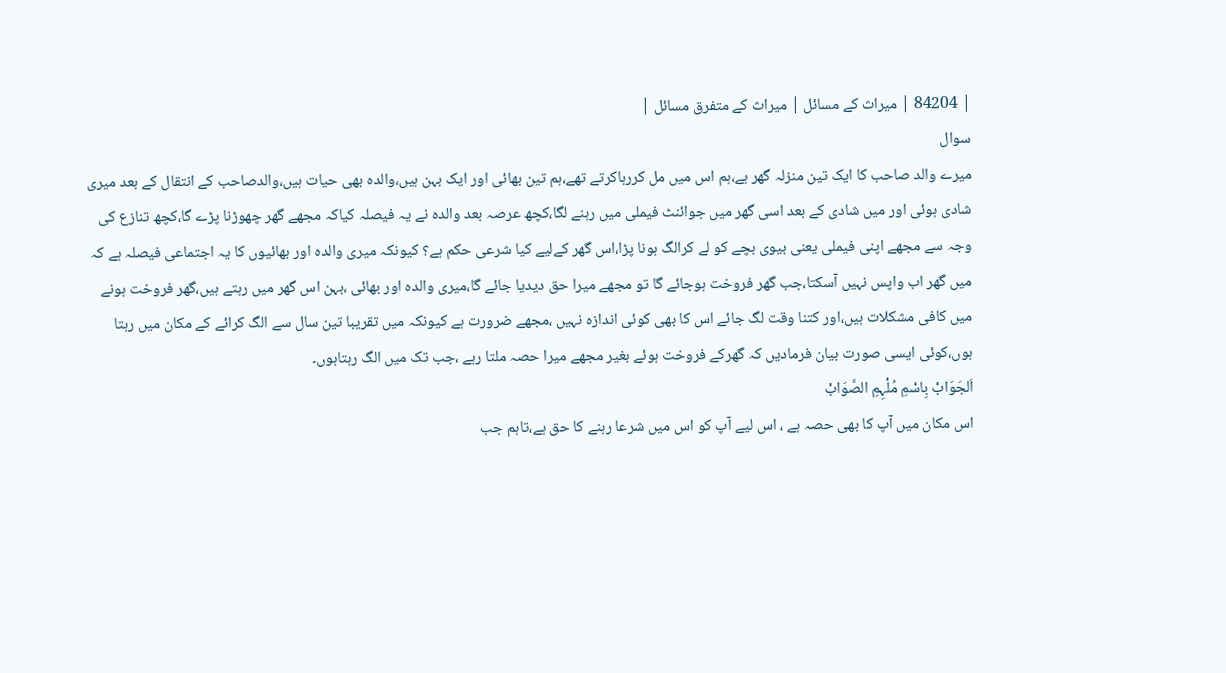| 84204 | میراث کے مسائل | میراث کے متفرق مسائل |
سوال
میرے والد صاحب کا ایک تین منزلہ گھر ہے،ہم اس میں مل کررہاکرتے تھے،ہم تین بھائی اور ایک بہن ہیں،والدہ بھی حیات ہیں،والدصاحب کے انتقال کے بعد میری شادی ہوئی اور میں شادی کے بعد اسی گھر میں جوائنٹ فیملی میں رہنے لگا،کچھ عرصہ بعد والدہ نے یہ فیصلہ کیاکہ مجھے گھر چھوڑنا پڑے گا،کچھ تنازع کی وجہ سے مجھے اپنی فیملی یعنی بیوی بچے کو لے کرالگ ہونا پڑا،اس گھر کےلیے کیا شرعی حکم ہے؟ کیونکہ میری والدہ اور بھائیوں کا یہ اجتماعی فیصلہ ہے کہ میں گھر اب واپس نہیں آسکتا،جب گھر فروخت ہوجائے گا تو مجھے میرا حق دیدیا جائے گا،میری والدہ اور بھائی ،بہن اس گھر میں رہتے ہیں،گھر فروخت ہونے میں کافی مشکلات ہیں،اور کتنا وقت لگ جائے اس کا بھی کوئی اندازہ نہیں ،مجھے ضرورت ہے کیونکہ میں تقریبا تین سال سے الگ کرائے کے مکان میں رہتا ہوں،کوئی ایسی صورت بیان فرمادیں کہ گھرکے فروخت ہوئے بغیر مجھے میرا حصہ ملتا رہے ،جب تک میں الگ رہتاہوں۔
اَلجَوَابْ بِاسْمِ مُلْہِمِ الصَّوَابْ
اس مکان میں آپ کا بھی حصہ ہے ، اس لیے آپ کو اس میں شرعا رہنے کا حق ہے،تاہم جب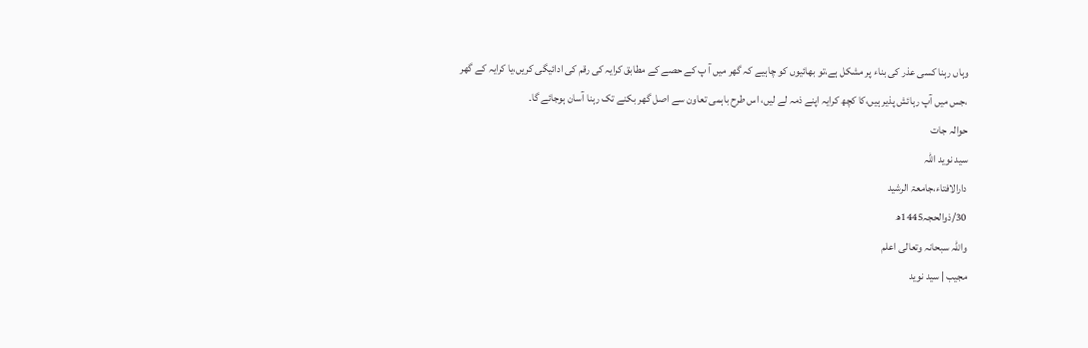وہاں رہنا کسی عذر کی بناء پر مشکل ہے،تو بھائیوں کو چاہیے کہ گھر میں آ پ کے حصے کے مطابق کرایہ کی رقم کی ادائیگی کریں،یا کرایہ کے گھر ،جس میں آپ رہائش پذیر ہیں،کا کچھ کرایہ اپنے ذمہ لے لیں، اس طرح باہمی تعاون سے اصل گھر بکنے تک رہنا آسان ہوجائے گا۔
حوالہ جات
سید نوید اللہ
دارالافتاء،جامعۃ الرشید
30/ذوالحجہ1445ھ
واللہ سبحانہ وتعالی اعلم
مجیب | سید نوید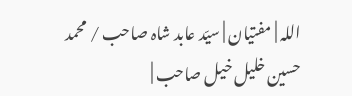اللہ | مفتیان | سیّد عابد شاہ صاحب / محمد حسین خلیل خیل صاحب |